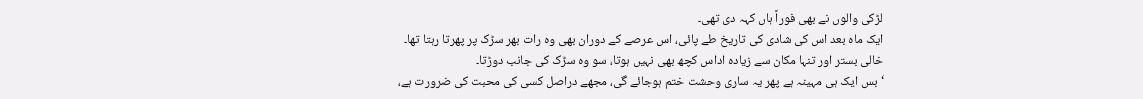لڑکی والوں نے بھی فوراً ہاں کہہ دی تھی۔
ایک ماہ بعد اس کی شادی کی تاریخ طے پائی، اس عرصے کے دوران بھی وہ رات بھر سڑک پر پھرتا رہتا تھا۔
خالی بستر اور تنہا مکان سے زیادہ اداس کچھ بھی نہیں ہوتا، سو وہ سڑک کی جانب دوڑتا۔
‘بس ایک ہی مہینہ ہے پھر یہ ساری وحشت ختم ہوجائے گی، مجھے دراصل کسی کی محبت کی ضرورت ہے،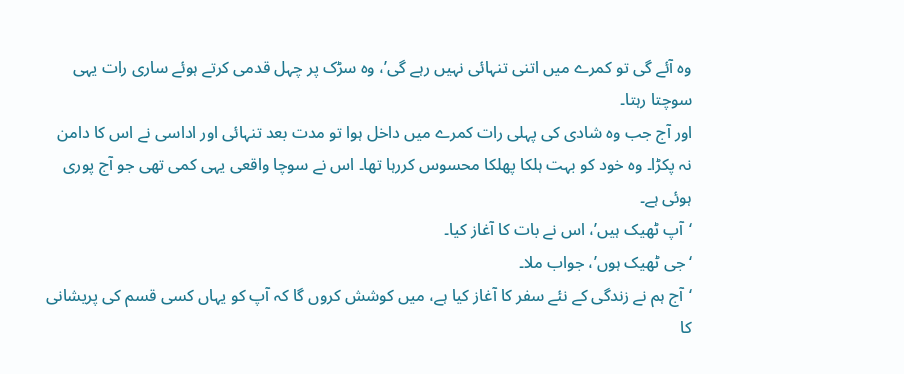وہ آئے گی تو کمرے میں اتنی تنہائی نہیں رہے گی’، وہ سڑک پر چہل قدمی کرتے ہوئے ساری رات یہی سوچتا رہتا۔
اور آج جب وہ شادی کی پہلی رات کمرے میں داخل ہوا تو مدت بعد تنہائی اور اداسی نے اس کا دامن نہ پکڑا۔ وہ خود کو بہت ہلکا پھلکا محسوس کررہا تھا۔ اس نے سوچا واقعی یہی کمی تھی جو آج پوری ہوئی ہے۔
‘آپ ٹھیک ہیں’، اس نے بات کا آغاز کیا۔
‘جی ٹھیک ہوں’، جواب ملا۔
‘آج ہم نے زندگی کے نئے سفر کا آغاز کیا ہے، میں کوشش کروں گا کہ آپ کو یہاں کسی قسم کی پریشانی کا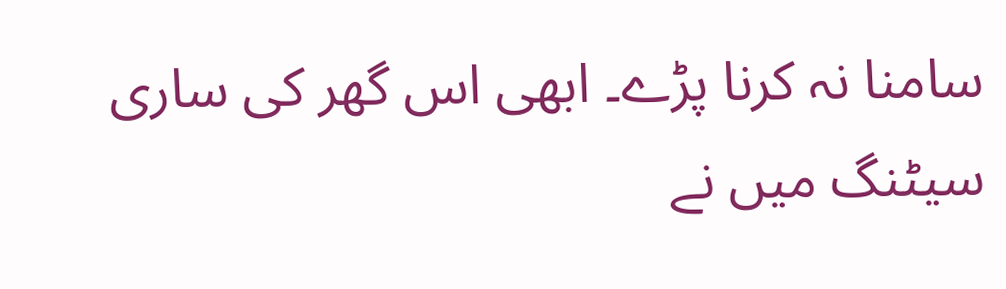سامنا نہ کرنا پڑے۔ ابھی اس گھر کی ساری سیٹنگ میں نے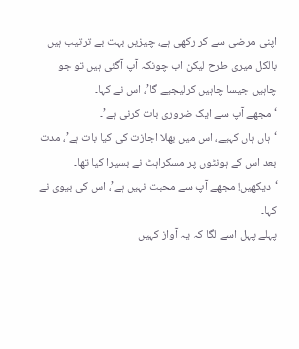اپنی مرضی سے کر رکھی ہے، چیزیں بہت بے ترتیب ہیں بالکل میری طرح لیکن اب چونکہ آپ آگئی ہیں تو جو چاہیں جیسا چاہیں کرلیجیے گا’، اس نے کہا۔
‘مجھے آپ سے ایک ضروری بات کرنی ہے’۔
‘ہاں ہاں کہیے، اس میں بھلا اجازت کی کیا بات ہے’، مدت بعد اس کے ہونٹوں پر مسکراہٹ نے بسیرا کیا تھا۔
‘دیکھیں! مجھے آپ سے محبت نہیں ہے’، اس کی بیوی نے کہا۔
پہلے پہل اسے لگا کہ یہ آواز کہیں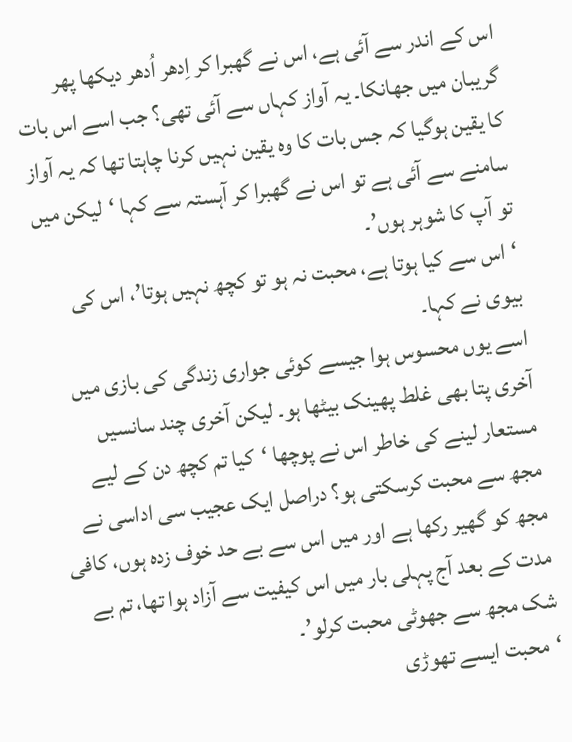اس کے اندر سے آئی ہے، اس نے گھبرا کر اِدھر اُدھر دیکھا پھر گریبان میں جھانکا۔ یہ آواز کہاں سے آئی تھی؟ جب اسے اس بات کا یقین ہوگیا کہ جس بات کا وہ یقین نہیں کرنا چاہتا تھا کہ یہ آواز سامنے سے آئی ہے تو اس نے گھبرا کر آہستہ سے کہا ‘لیکن میں تو آپ کا شوہر ہوں’۔
‘اس سے کیا ہوتا ہے، محبت نہ ہو تو کچھ نہیں ہوتا’، اس کی بیوی نے کہا۔
اسے یوں محسوس ہوا جیسے کوئی جواری زندگی کی بازی میں آخری پتا بھی غلط پھینک بیٹھا ہو۔ لیکن آخری چند سانسیں مستعار لینے کی خاطر اس نے پوچھا ‘کیا تم کچھ دن کے لیے مجھ سے محبت کرسکتی ہو؟ دراصل ایک عجیب سی اداسی نے مجھ کو گھیر رکھا ہے اور میں اس سے بے حد خوف زدہ ہوں، کافی مدت کے بعد آج پہلی بار میں اس کیفیت سے آزاد ہوا تھا، تم بے شک مجھ سے جھوٹی محبت کرلو’۔
‘محبت ایسے تھوڑی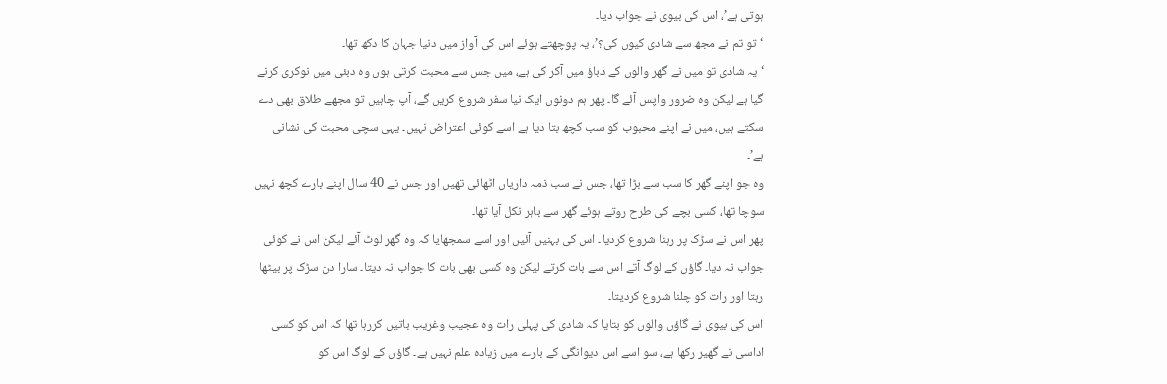ہوتی ہے’، اس کی بیوی نے جواب دیا۔
‘تو تم نے مجھ سے شادی کیوں کی؟’، یہ پوچھتے ہوئے اس کی آواز میں دنیا جہان کا دکھ تھا۔
‘یہ شادی تو میں نے گھر والوں کے دباؤ میں آکر کی ہے، میں جس سے محبت کرتی ہوں وہ دبئی میں نوکری کرنے گیا ہے لیکن وہ ضرور واپس آئے گا۔ پھر ہم دونوں ایک نیا سفر شروع کریں گے، آپ چاہیں تو مجھے طلاق بھی دے سکتے ہیں، میں نے اپنے محبوب کو سب کچھ بتا دیا ہے اسے کوئی اعتراض نہیں۔ یہی سچی محبت کی نشانی ہے’۔
وہ جو اپنے گھر کا سب سے بڑا تھا، جس نے سب ذمہ داریاں اٹھائی تھیں اور جس نے 40 سال اپنے بارے کچھ نہیں سوچا تھا، کسی بچے کی طرح روتے ہوئے گھر سے باہر نکل آیا تھا۔
پھر اس نے سڑک پر رہنا شروع کردیا۔ اس کی بہنیں آئیں اور اسے سمجھایا کہ وہ گھر لوٹ آئے لیکن اس نے کوئی جواب نہ دیا۔ گاؤں کے لوگ آتے اس سے بات کرتے لیکن وہ کسی بھی بات کا جواب نہ دیتا۔ سارا دن سڑک پر بیٹھا رہتا اور رات کو چلنا شروع کردیتا۔
اس کی بیوی نے گاؤں والوں کو بتایا کہ شادی کی پہلی رات وہ عجیب وغریب باتیں کررہا تھا کہ اس کو کسی اداسی نے گھیر رکھا ہے، سو اسے اس دیوانگی کے بارے میں زیادہ علم نہیں ہے۔ گاؤں کے لوگ اس کو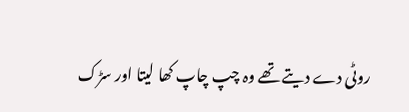روٹی دے دیتے تھے وہ چپ چاپ کھا لیتا اور سڑک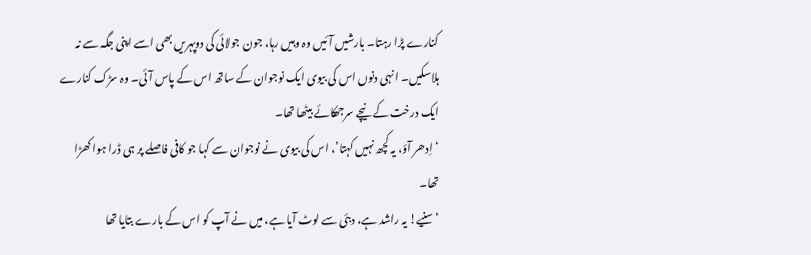کنارے پڑا رہتا۔ بارشیں آئیں وہ وہیں رہا، جون جولائی کی دوپہریں بھی اسے اپنی جگہ سے نہ ہلاسکیں۔ انہی دنوں اس کی بیوی ایک نوجوان کے ساتھ اس کے پاس آئی۔ وہ سڑک کنارے ایک درخت کے نیچے سرجھکائے بیٹھا تھا۔
‘اِدھر آؤ، یہ کچھ نہیں کہتا’، اس کی بیوی نے نوجوان سے کہا جو کافی فاصلے پر ہی ڈرا ہوا کھڑا تھا۔
‘سنیے! یہ راشد ہے، دبئی سے لوٹ آیا ہے، میں نے آپ کو اس کے بارے بتایا تھا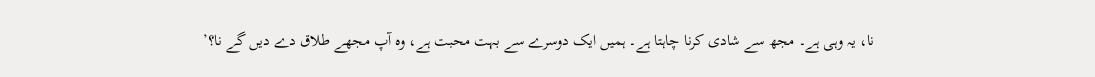نا، یہ وہی ہے۔ مجھ سے شادی کرنا چاہتا ہے۔ ہمیں ایک دوسرے سے بہت محبت ہے، وہ آپ مجھے طلاق دے دیں گے نا؟’